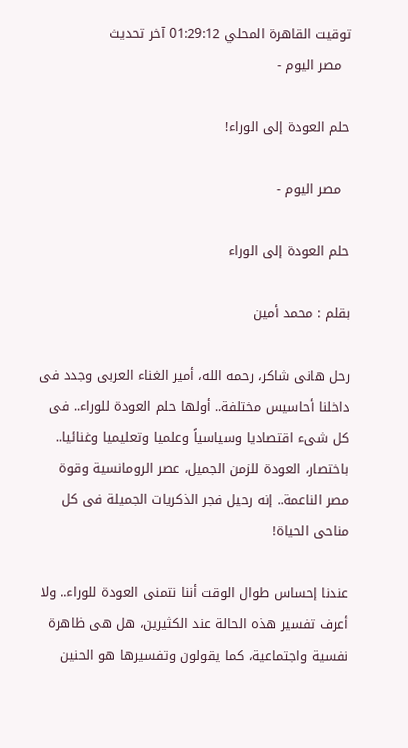توقيت القاهرة المحلي 01:29:12 آخر تحديث
  مصر اليوم -

حلم العودة إلى الوراء!

  مصر اليوم -

حلم العودة إلى الوراء

بقلم : محمد أمين

رحل هانى شاكر، رحمه الله، أمير الغناء العربى وجدد فى داخلنا أحاسيس مختلفة.. أولها حلم العودة للوراء.. فى كل شىء اقتصاديا وسياسياً وعلميا وتعليميا وغنائيا.. باختصار، العودة للزمن الجميل، عصر الرومانسية وقوة مصر الناعمة.. إنه رحيل فجر الذكريات الجميلة فى كل مناحى الحياة!

عندنا إحساس طوال الوقت أننا نتمنى العودة للوراء.. ولا أعرف تفسير هذه الحالة عند الكثيرين، هل هى ظاهرة نفسية واجتماعية، كما يقولون وتفسيرها هو الحنين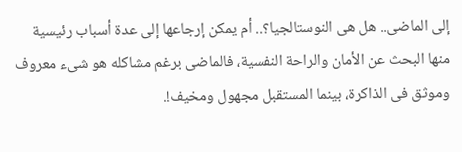إلى الماضى.. هل هى النوستالجيا؟.. أم يمكن إرجاعها إلى عدة أسباب رئيسية منها البحث عن الأمان والراحة النفسية، فالماضى برغم مشاكله هو شىء معروف وموثق فى الذاكرة، بينما المستقبل مجهول ومخيف!.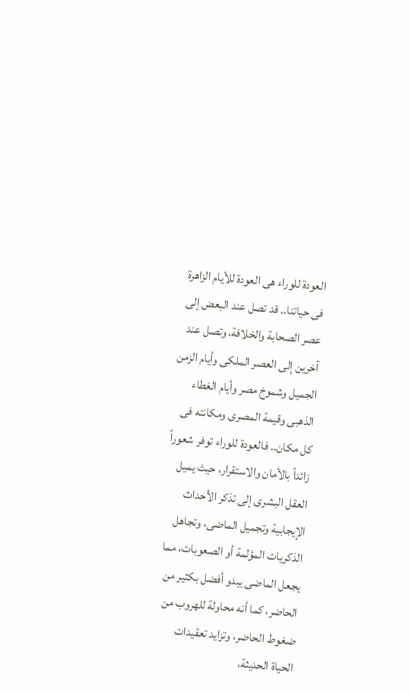العودة للوراء هى العودة للأيام الزاهرة فى حياتنا.. قد تصل عند البعض إلى عصر الصحابة والخلافة، وتصل عند آخرين إلى العصر الملكى وأيام الزمن الجميل وشموخ مصر وأيام الغطاء الذهبى وقيمة المصرى ومكانته فى كل مكان.. فالعودة للوراء توفر شعوراً زائداً بالأمان والاستقرار، حيث يميل العقل البشرى إلى تذكر الأحداث الإيجابية وتجميل الماضى، وتجاهل الذكريات المؤلمة أو الصعوبات، مما يجعل الماضى يبدو أفضل بكثير من الحاضر، كما أنه محاولة للهروب من ضغوط الحاضر، وتزايد تعقيدات الحياة الحديثة،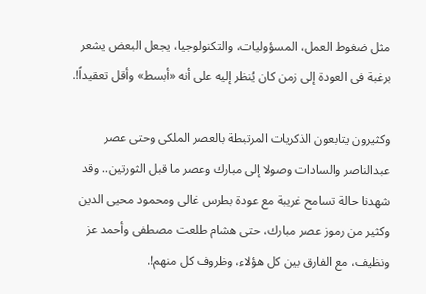مثل ضغوط العمل، المسؤوليات، والتكنولوجيا، يجعل البعض يشعر برغبة فى العودة إلى زمن كان يُنظر إليه على أنه «أبسط» وأقل تعقيداً!.

وكثيرون يتابعون الذكريات المرتبطة بالعصر الملكى وحتى عصر عبدالناصر والسادات وصولا إلى مبارك وعصر ما قبل الثورتين.. وقد شهدنا حالة تسامح غريبة مع عودة بطرس غالى ومحمود محيى الدين وكثير من رموز عصر مبارك، حتى هشام طلعت مصطفى وأحمد عز ونظيف، مع الفارق بين كل هؤلاء، وظروف كل منهم!.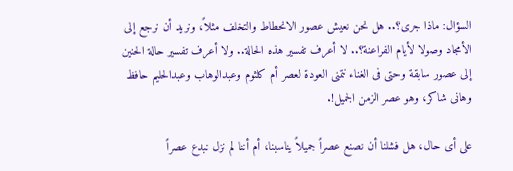السؤال: ماذا جرى؟.. هل نحن نعيش عصور الانحطاط والتخلف مثلاً، ونريد أن نرجع إلى الأمجاد وصولا لأيام الفراعنة؟.. لا أعرف تفسير هذه الحالة.. ولا أعرف تفسير حالة الحنين إلى عصور سابقة وحتى فى الغناء نتمنى العودة لعصر أم كلثوم وعبدالوهاب وعبدالحليم حافظ وهانى شاكر، وهو عصر الزمن الجميل!.

على أى حال، هل فشلنا أن نصنع عصراً جميلاً يناسبنا، أم أننا لم نزل نبدع عصراً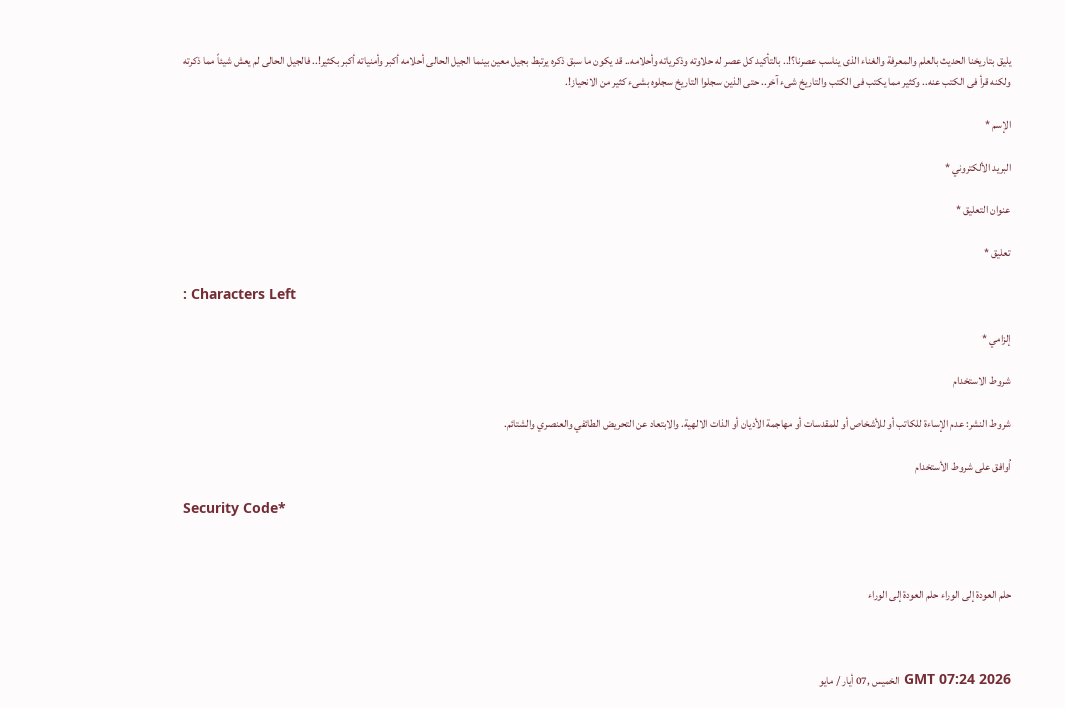يليق بتاريخنا الحديث بالعلم والمعرفة والغناء الذى يناسب عصرنا؟!.. بالتأكيد كل عصر له حلاوته وذكرياته وأحلامه.. قد يكون ما سبق ذكره يرتبط بجيل معين بينما الجيل الحالى أحلامه أكبر وأمنياته أكبر بكثير!.. فالجيل الحالى لم يعش شيئاً مما ذكرته ولكنه قرأ فى الكتب عنه.. وكثير مما يكتب فى الكتب والتاريخ شىء آخر.. حتى الذين سجلوا التاريخ سجلوه بشىء كثير من الانحياز!.

الإسم *

البريد الألكتروني *

عنوان التعليق *

تعليق *

: Characters Left

إلزامي *

شروط الاستخدام

شروط النشر: عدم الإساءة للكاتب أو للأشخاص أو للمقدسات أو مهاجمة الأديان أو الذات الالهية. والابتعاد عن التحريض الطائفي والعنصري والشتائم.

اُوافق على شروط الأستخدام

Security Code*



حلم العودة إلى الوراء حلم العودة إلى الوراء



GMT 07:24 2026 الخميس ,07 أيار / مايو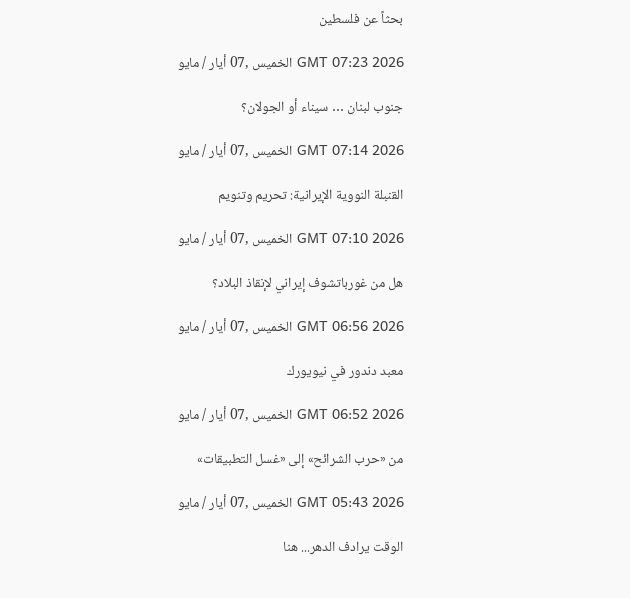بحثاً عن فلسطين

GMT 07:23 2026 الخميس ,07 أيار / مايو

جنوب لبنان … سيناء أو الجولان؟

GMT 07:14 2026 الخميس ,07 أيار / مايو

القنبلة النووية الإيرانية: تحريم وتنويم

GMT 07:10 2026 الخميس ,07 أيار / مايو

هل من غورباتشوف إيراني لإنقاذ البلاد؟

GMT 06:56 2026 الخميس ,07 أيار / مايو

معبد دندور في نيويورك

GMT 06:52 2026 الخميس ,07 أيار / مايو

من «حرب الشرائح» إلى «غسل التطبيقات»

GMT 05:43 2026 الخميس ,07 أيار / مايو

الوقت يرادف الدهر... هنا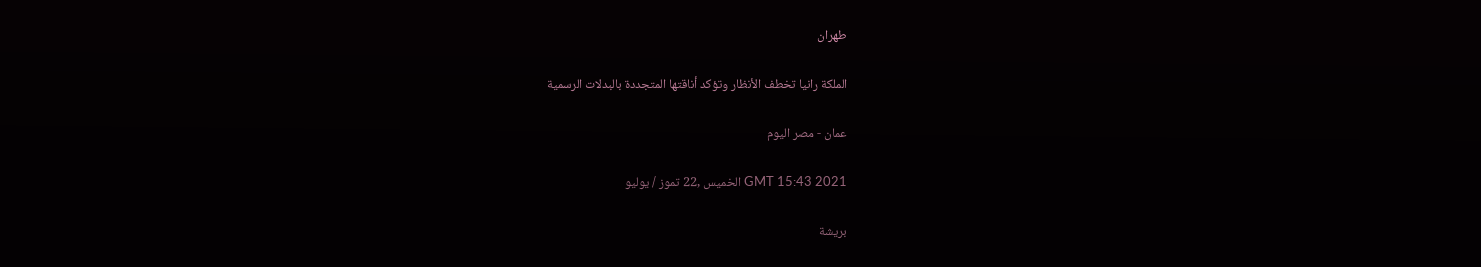طهران

الملكة رانيا تخطف الأنظار وتؤكد أناقتها المتجددة بالبدلات الرسمية

عمان - مصر اليوم

GMT 15:43 2021 الخميس ,22 تموز / يوليو

بريشة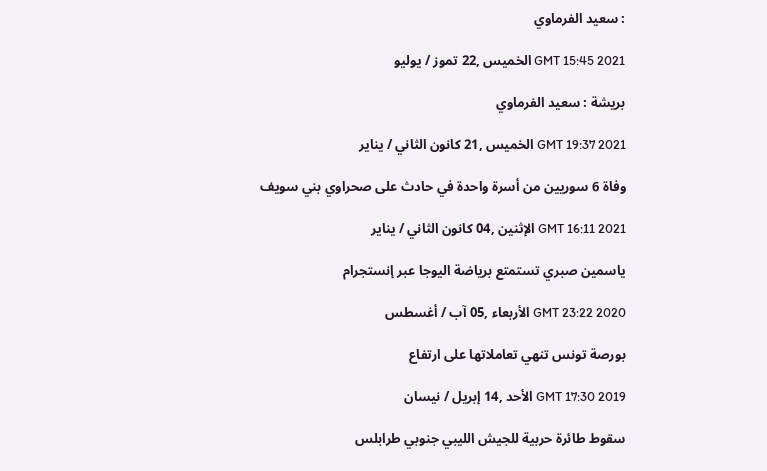: سعيد الفرماوي

GMT 15:45 2021 الخميس ,22 تموز / يوليو

بريشة : سعيد الفرماوي

GMT 19:37 2021 الخميس ,21 كانون الثاني / يناير

وفاة 6 سوريين من أسرة واحدة في حادث على صحراوي بني سويف

GMT 16:11 2021 الإثنين ,04 كانون الثاني / يناير

ياسمين صبري تستمتع برياضة اليوجا عبر إنستجرام

GMT 23:22 2020 الأربعاء ,05 آب / أغسطس

بورصة تونس تنهي تعاملاتها على ارتفاع

GMT 17:30 2019 الأحد ,14 إبريل / نيسان

سقوط طائرة حربية للجيش الليبي جنوبي طرابلس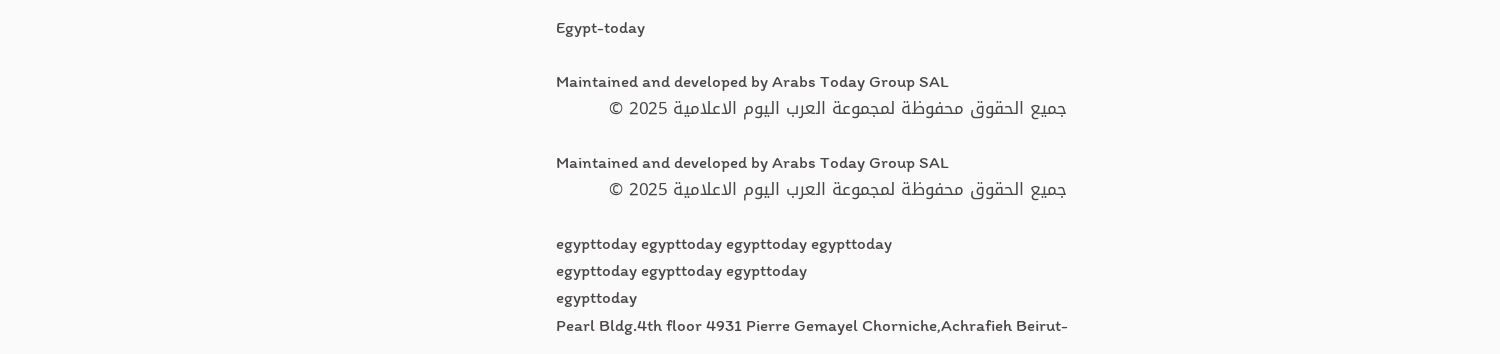Egypt-today

Maintained and developed by Arabs Today Group SAL
جميع الحقوق محفوظة لمجموعة العرب اليوم الاعلامية 2025 ©

Maintained and developed by Arabs Today Group SAL
جميع الحقوق محفوظة لمجموعة العرب اليوم الاعلامية 2025 ©

egypttoday egypttoday egypttoday egypttoday
egypttoday egypttoday egypttoday
egypttoday
Pearl Bldg.4th floor 4931 Pierre Gemayel Chorniche,Achrafieh Beirut-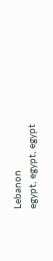Lebanon
egypt, egypt, egypt